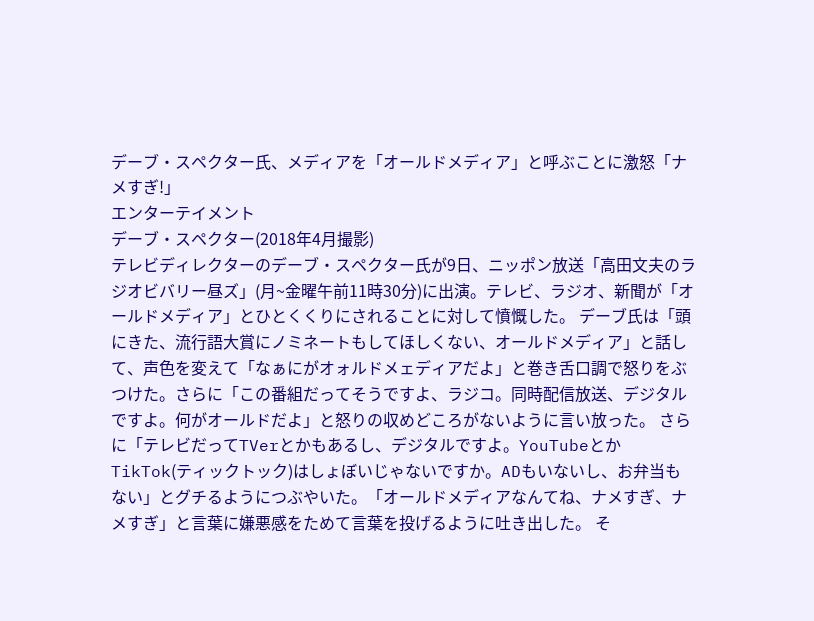デーブ・スペクター氏、メディアを「オールドメディア」と呼ぶことに激怒「ナメすぎ!」
エンターテイメント
デーブ・スペクター(2018年4月撮影)
テレビディレクターのデーブ・スペクター氏が9日、ニッポン放送「高田文夫のラジオビバリー昼ズ」(月~金曜午前11時30分)に出演。テレビ、ラジオ、新聞が「オールドメディア」とひとくくりにされることに対して憤慨した。 デーブ氏は「頭にきた、流行語大賞にノミネートもしてほしくない、オールドメディア」と話して、声色を変えて「なぁにがオォルドメェディアだよ」と巻き舌口調で怒りをぶつけた。さらに「この番組だってそうですよ、ラジコ。同時配信放送、デジタルですよ。何がオールドだよ」と怒りの収めどころがないように言い放った。 さらに「テレビだってTVerとかもあるし、デジタルですよ。YouTubeとかTikTok(ティックトック)はしょぼいじゃないですか。ADもいないし、お弁当もない」とグチるようにつぶやいた。「オールドメディアなんてね、ナメすぎ、ナメすぎ」と言葉に嫌悪感をためて言葉を投げるように吐き出した。 そ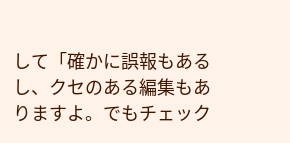して「確かに誤報もあるし、クセのある編集もありますよ。でもチェック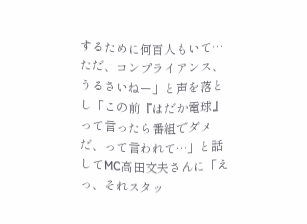するために何百人もいて…ただ、コンプライアンス、うるさいねー」と声を落とし「この前『はだか電球』って言ったら番組でダメだ、って言われて…」と話してMC高田文夫さんに「えっ、それスタッ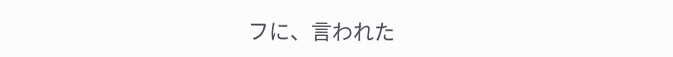フに、言われた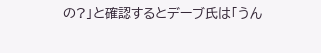の?」と確認するとデーブ氏は「うん